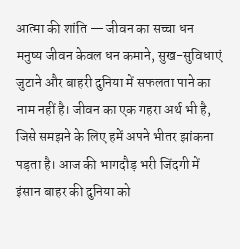आत्मा की शांति — जीवन का सच्चा धन
मनुष्य जीवन केवल धन कमाने, सुख-सुविधाएं जुटाने और बाहरी दुनिया में सफलता पाने का नाम नहीं है। जीवन का एक गहरा अर्थ भी है, जिसे समझने के लिए हमें अपने भीतर झांकना पड़ता है। आज की भागदौड़ भरी जिंदगी में इंसान बाहर की दुनिया को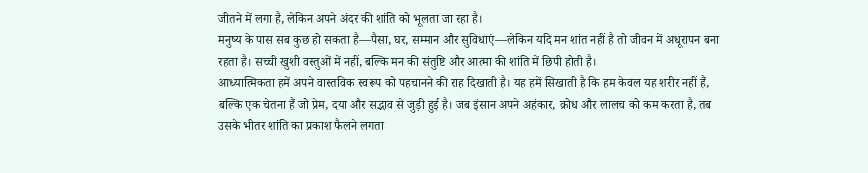जीतने में लगा है, लेकिन अपने अंदर की शांति को भूलता जा रहा है।
मनुष्य के पास सब कुछ हो सकता है—पैसा, घर, सम्मान और सुविधाएं—लेकिन यदि मन शांत नहीं है तो जीवन में अधूरापन बना रहता है। सच्ची खुशी वस्तुओं में नहीं, बल्कि मन की संतुष्टि और आत्मा की शांति में छिपी होती है।
आध्यात्मिकता हमें अपने वास्तविक स्वरूप को पहचानने की राह दिखाती है। यह हमें सिखाती है कि हम केवल यह शरीर नहीं हैं, बल्कि एक चेतना हैं जो प्रेम, दया और सद्भाव से जुड़ी हुई है। जब इंसान अपने अहंकार, क्रोध और लालच को कम करता है, तब उसके भीतर शांति का प्रकाश फैलने लगता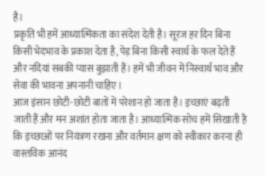है।
प्रकृति भी हमें आध्यात्मिकता का संदेश देती है। सूरज हर दिन बिना किसी भेदभाव के प्रकाश देता है, पेड़ बिना किसी स्वार्थ के फल देते हैं और नदियां सबकी प्यास बुझाती हैं। हमें भी जीवन में निस्वार्थ भाव और सेवा की भावना अपनानी चाहिए।
आज इंसान छोटी-छोटी बातों में परेशान हो जाता है। इच्छाएं बढ़ती जाती हैं और मन अशांत होता जाता है। आध्यात्मिक सोच हमें सिखाती है कि इच्छाओं पर नियंत्रण रखना और वर्तमान क्षण को स्वीकार करना ही वास्तविक आनंद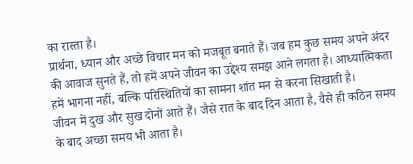का रास्ता है।
प्रार्थना, ध्यान और अच्छे विचार मन को मजबूत बनाते हैं। जब हम कुछ समय अपने अंदर की आवाज सुनते हैं, तो हमें अपने जीवन का उद्देश्य समझ आने लगता है। आध्यात्मिकता हमें भागना नहीं, बल्कि परिस्थितियों का सामना शांत मन से करना सिखाती है।
जीवन में दुख और सुख दोनों आते हैं। जैसे रात के बाद दिन आता है, वैसे ही कठिन समय के बाद अच्छा समय भी आता है।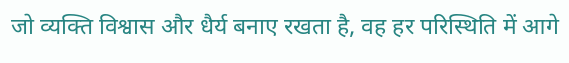जो व्यक्ति विश्वास और धैर्य बनाए रखता है, वह हर परिस्थिति में आगे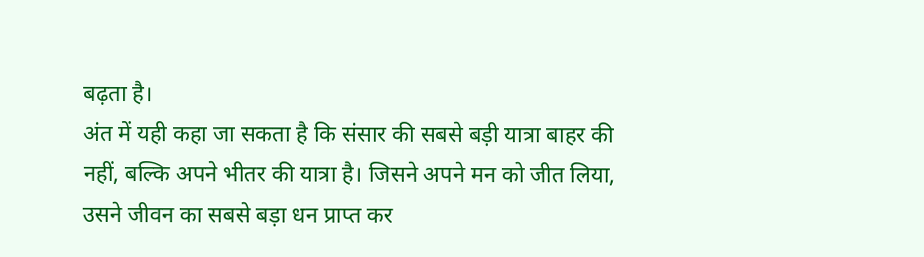बढ़ता है।
अंत में यही कहा जा सकता है कि संसार की सबसे बड़ी यात्रा बाहर की नहीं, बल्कि अपने भीतर की यात्रा है। जिसने अपने मन को जीत लिया, उसने जीवन का सबसे बड़ा धन प्राप्त कर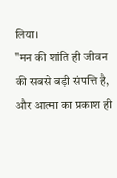लिया।
"मन की शांति ही जीवन की सबसे बड़ी संपत्ति है, और आत्मा का प्रकाश ही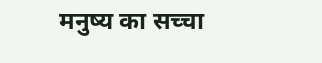मनुष्य का सच्चा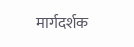मार्गदर्शक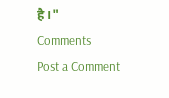है।"
Comments
Post a Comment